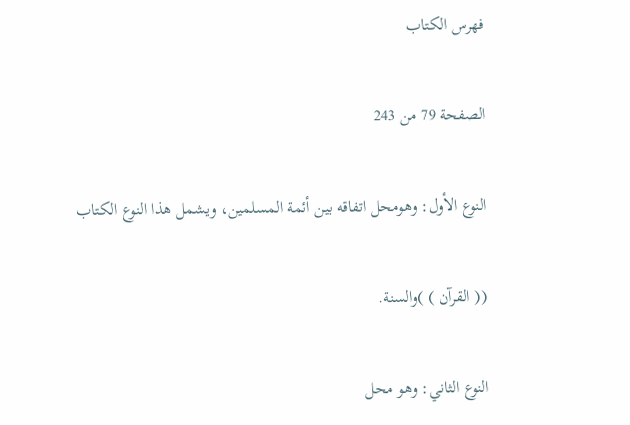فهرس الكتاب

الصفحة 79 من 243

النوع الأول: وهومحل اتفاقه بين أئمة المسلمين، ويشمل هذا النوع الكتاب

(( القرآن ) )والسنة.

النوع الثاني: وهو محل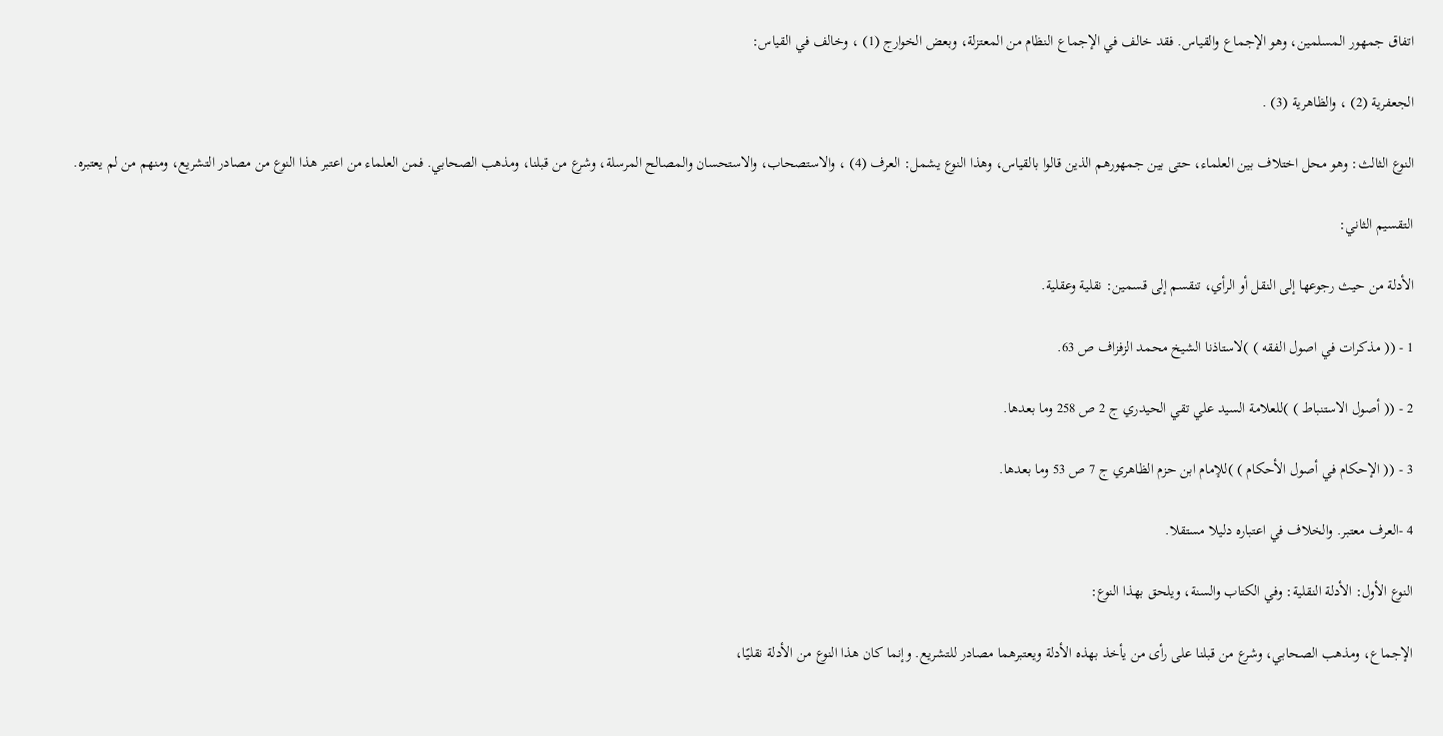اتفاق جمهور المسلمين، وهو الإجماع والقياس. فقد خالف في الإجماع النظام من المعتزلة، وبعض الخوارج (1) ، وخالف في القياس:

الجعفرية (2) ، والظاهرية (3) .

النوع الثالث: وهو محل اختلاف بين العلماء، حتى بين جمهورهم الذين قالوا بالقياس، وهذا النوع يشمل: العرف (4) ، والاستصحاب، والاستحسان والمصالح المرسلة، وشرع من قبلنا، ومذهب الصحابي. فمن العلماء من اعتبر هذا النوع من مصادر التشريع، ومنهم من لم يعتبره.

التقسيم الثاني:

الأدلة من حيث رجوعها إلى النقل أو الرأي، تنقسم إلى قسمين: نقلية وعقلية.

1 - (( مذكرات في اصول الفقه ) )لاستاذنا الشيخ محمد الزفزاف ص 63.

2 - (( أصول الاستنباط ) )للعلامة السيد علي تقي الحيدري ج 2 ص 258 وما بعدها.

3 - (( الإحكام في أصول الأحكام ) )للإمام ابن حزم الظاهري ج 7 ص 53 وما بعدها.

4 -العرف معتبر. والخلاف في اعتباره دليلا مستقلا.

النوع الأول: الأدلة النقلية: وفي الكتاب والسنة، ويلحق بهذا النوع:

الإجماع، ومذهب الصحابي، وشرع من قبلنا على رأى من يأخذ بهذه الأدلة ويعتبرهما مصادر للتشريع. وإنما كان هذا النوع من الأدلة نقليًا،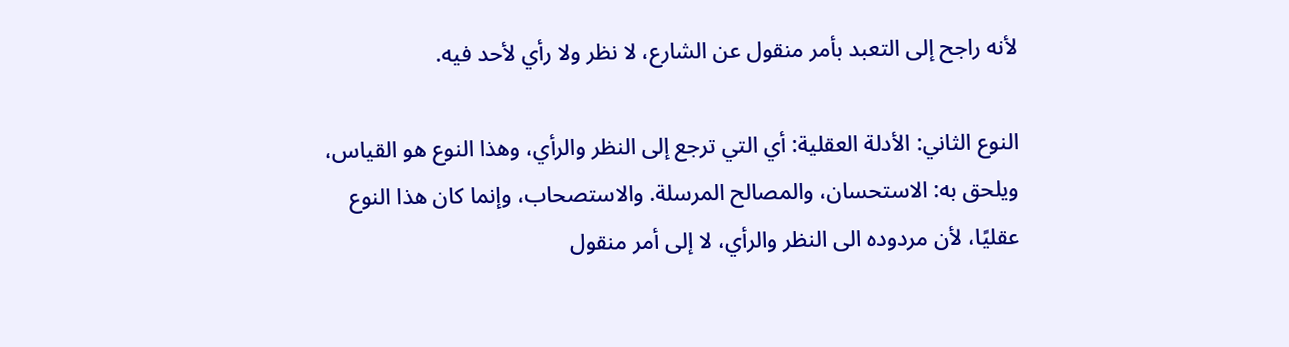لأنه راجح إلى التعبد بأمر منقول عن الشارع، لا نظر ولا رأي لأحد فيه.

النوع الثاني: الأدلة العقلية: أي التي ترجع إلى النظر والرأي، وهذا النوع هو القياس، ويلحق به: الاستحسان، والمصالح المرسلة. والاستصحاب، وإنما كان هذا النوع عقليًا، لأن مردوده الى النظر والرأي، لا إلى أمر منقول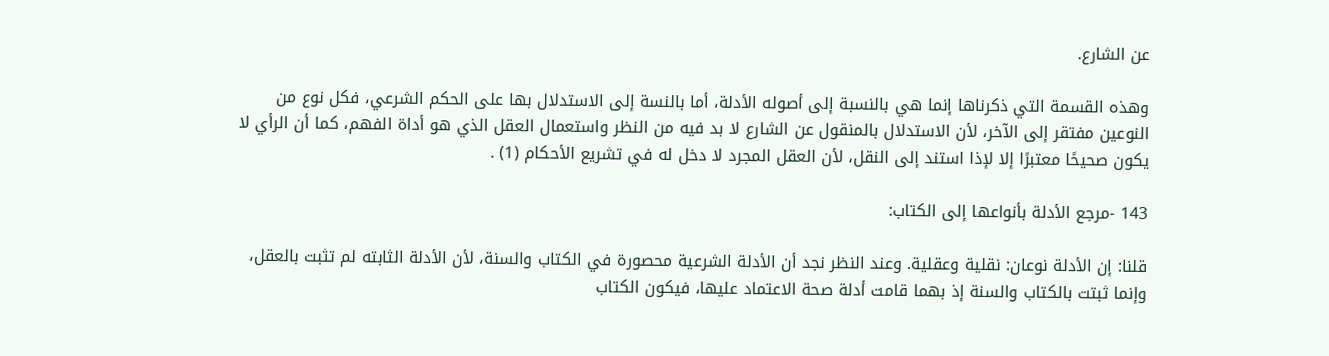عن الشارع.

وهذه القسمة التي ذكرناها إنما هي بالنسبة إلى أصوله الأدلة، أما بالنسة إلى الاستدلال بها على الحكم الشرعي، فكل نوع من النوعين مفتقر إلى الآخر، لأن الاستدلال بالمنقول عن الشارع لا بد فيه من النظر واستعمال العقل الذي هو أداة الفهم، كما أن الرأي لا يكون صحيحًا معتبرًا إلا لإذا استند إلى النقل، لأن العقل المجرد لا دخل له في تشريع الأحكام (1) .

143 -مرجع الأدلة بأنواعها إلى الكتاب:

قلنا: إن الأدلة نوعان: نقلية وعقلية. وعند النظر نجد أن الأدلة الشرعية محصورة في الكتاب والسنة، لأن الأدلة الثابته لم تثبت بالعقل، وإنما ثبتت بالكتاب والسنة إذ بهما قامت أدلة صحة الاعتماد عليها، فيكون الكتاب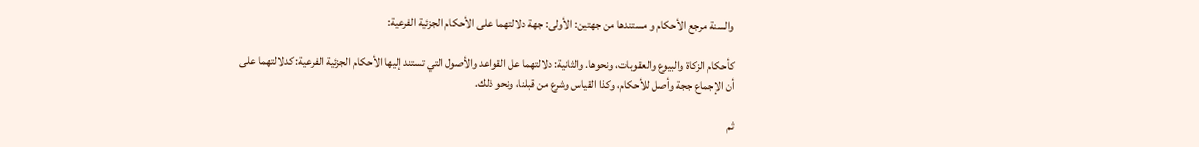والسنة مرجع الأحكام و مستندها من جهتين: الأولى: جهة دلالتهما على الأحكام الجزئية الفرعية:

كأحكام الزكاة والبيوع والعقوبات، ونحوها. والثانية: دلالتهما عل القواعد والأصول التي تستند إليها الأحكام الجزئية الفرعية: كدلالتهما على أن الإجماع ججة وأصل للأحكام، وكذا القياس وشرع من قبلنا، ونحو ذلك.

ثم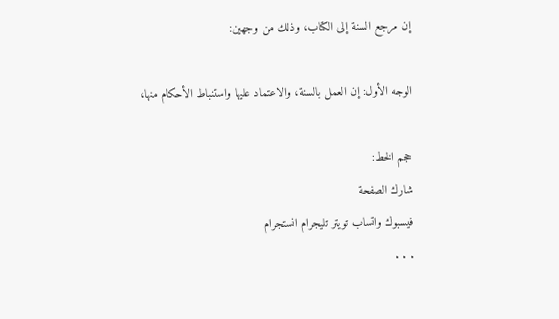إن مرجع السنة إلى الكتاب، وذلك من وجهين:

الوجه الأول: إن العمل بالسنة، والاعتماد عليها واستنباط الأحكام منها،

حجم الخط:
شارك الصفحة
فيسبوك واتساب تويتر تليجرام انستجرام
. . .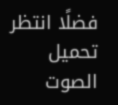فضلًا انتظر تحميل الصوت